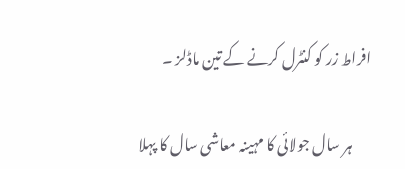افراط زر کو کنٹرل کرنے کے تین ماڈلز ۔

       ہر سال جولائی کا مہینہ معاشی سال کا پہلا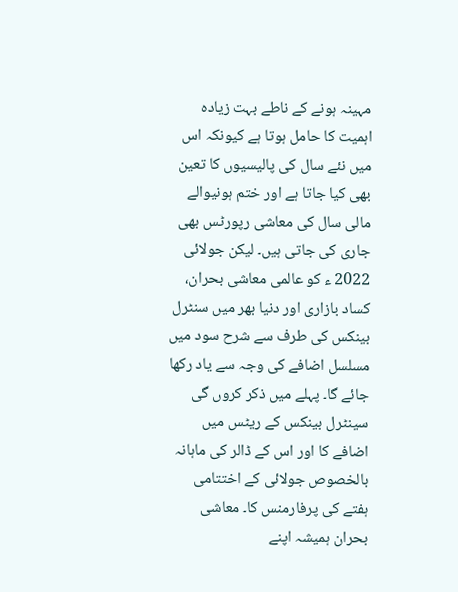مہینہ ہونے کے ناطے بہت زیادہ اہمیت کا حامل ہوتا ہے کیونکہ اس میں نئے سال کی پالیسیوں کا تعین بھی کیا جاتا ہے اور ختم ہونیوالے مالی سال کی معاشی رپورٹس بھی جاری کی جاتی ہیں۔ لیکن جولائی 2022 ء کو عالمی معاشی بحران، کساد بازاری اور دنیا بھر میں سنٹرل بینکس کی طرف سے شرح سود میں مسلسل اضافے کی وجہ سے یاد رکھا جائے گا۔ پہلے میں ذکر کروں گی سینٹرل بینکس کے ریٹس میں اضافے کا اور اس کے ڈالر کی ماہانہ بالخصوص جولائی کے اختتامی ہفتے کی پرفارمنس کا۔ معاشی بحران ہمیشہ اپنے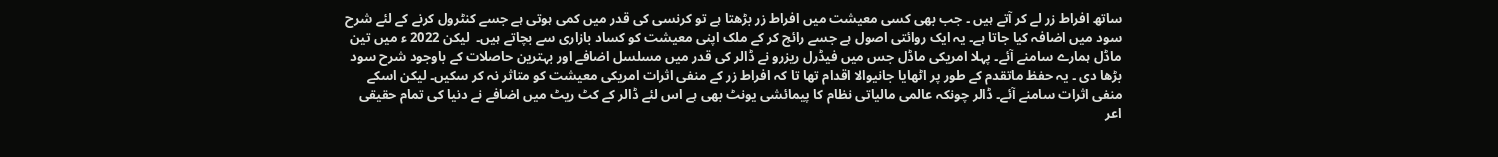ساتھ افراط زر لے کر آتے ہیں ۔ جب بھی کسی معیشت میں افراط زر بڑھتا ہے تو کرنسی کی قدر میں کمی ہوتی ہے جسے کنٹرول کرنے کے لئے شرح سود میں اضافہ کیا جاتا ہے۔ یہ ایک روائتی اصول ہے جسے رائج کر کے ملک اپنی معیشت کو کساد بازاری سے بچاتے ہیں۔  لیکن 2022 ء میں تین ماڈل ہمارے سامنے آئے۔ پہلا امریکی ماڈل جس میں فیڈرل ریزرو نے ڈالر کی قدر میں مسلسل اضافے اور بہترین حاصلات کے باوجود شرح سود بڑھا دی ۔ یہ حفظ ماتقدم کے طور پر اٹھایا جانیوالا اقدام تھا تا کہ افراط زر کے منفی اثرات امریکی معیشت کو متاثر نہ کر سکیں۔ لیکن اسکے منفی اثرات سامنے آئے۔ ڈالر چونکہ عالمی مالیاتی نظام کا پیمائشی یونٹ بھی ہے اس لئے ڈالر کے کٹ ریٹ میں اضافے نے دنیا کی تمام حقیقی اعر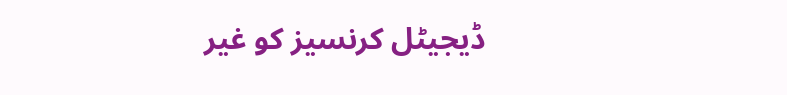ڈیجیٹل کرنسیز کو غیر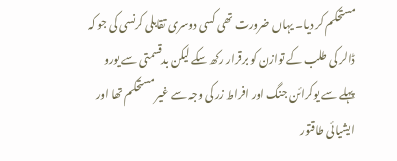مستحکم کر دیا۔ یہاں ضرورت تھی کسی دوسری تقابلی کرنسی کی جو کہ ڈالر کی طلب کے توازن کو برقرار رکھ سکے لیکن بدقسمتی سے یورو پہلے سے یوکرائن جنگ اور افراط زر کی وجہ سے غیر مستحکم تھا اور ایشیائی طاقتور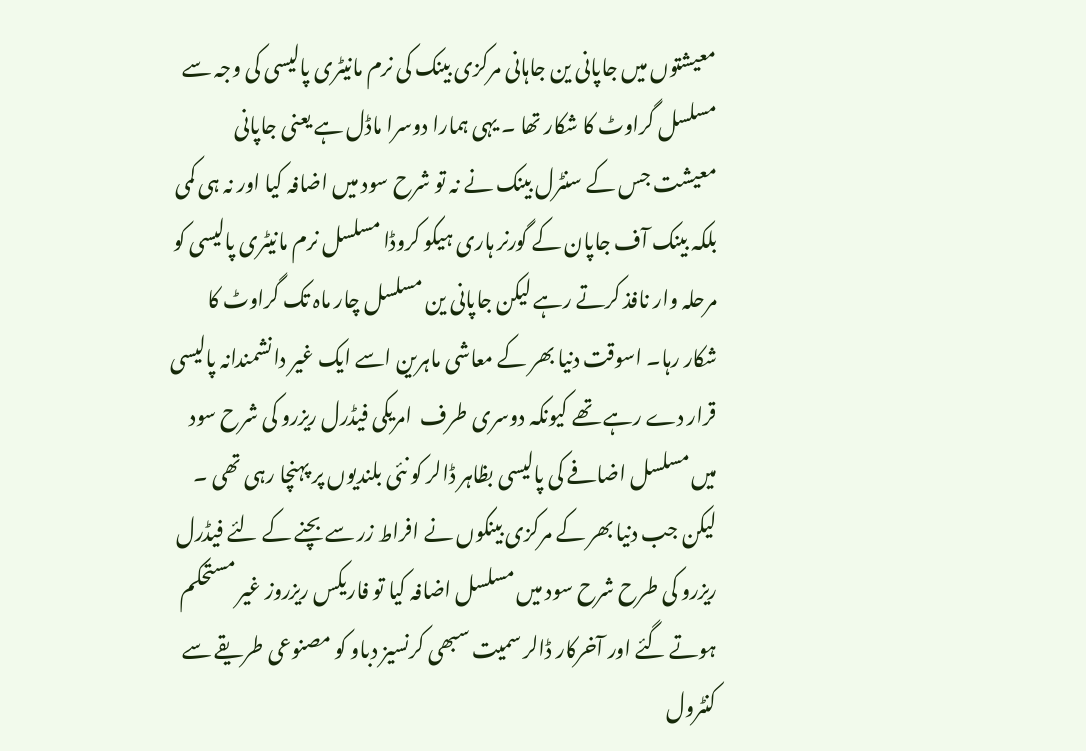معیشتوں میں جاپانی ین جاہانی مرکزی بینک کی نرم مانیٹری پالیسی کی وجہ سے مسلسل گراوٹ کا شکار تھا ۔ یہی ہمارا دوسرا ماڈل ہے یعنی جاپانی معیشت جس کے سنٹرل بینک نے نہ تو شرح سود میں اضافہ کیا اور نہ ہی کمی بلکہ بینک آف جاپان کے گورنر ہاری ہیکو کروڈا مسلسل نرم مانیٹری پالیسی کو مرحلہ وار نافذ کرتے رہے لیکن جاپانی ین مسلسل چار ماہ تک گراوٹ کا شکار رہا۔ اسوقت دنیا بھر کے معاشی ماہرین اسے ایک غیر دانشمندانہ پالیسی قرار دے رہے تھے کیونکہ دوسری طرف  امریکی فیڈرل ریزرو کی شرح سود میں مسلسل اضافے کی پالیسی بظاہر ڈالر کو نئی بلندیوں پر پہنچا رہی تھی ۔ لیکن جب دنیا بھر کے مرکزی بینکوں نے افراط زر سے بچنے کے لئے فیڈرل ریزرو کی طرح شرح سود میں مسلسل اضافہ کیا تو فاریکس ریزروز غیر مستحکم ہوتے گئے اور آخرکار ڈالر سمیت سبھی کرنسیز دباو کو مصنوعی طریقے سے کنٹرول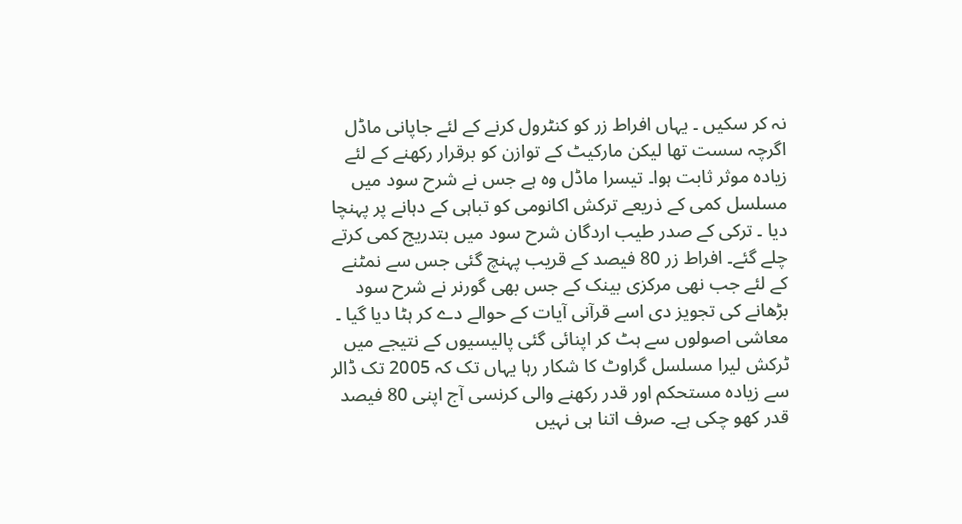نہ کر سکیں ۔ یہاں افراط زر کو کنٹرول کرنے کے لئے جاپانی ماڈل اگرچہ سست تھا لیکن مارکیٹ کے توازن کو برقرار رکھنے کے لئے زیادہ موثر ثابت ہوا۔ تیسرا ماڈل وہ ہے جس نے شرح سود میں مسلسل کمی کے ذریعے ترکش اکانومی کو تباہی کے دہانے پر پہنچا دیا ۔ ترکی کے صدر طیب اردگان شرح سود میں بتدریج کمی کرتے چلے گئے۔ افراط زر 80 فیصد کے قریب پہنچ گئی جس سے نمٹنے کے لئے جب نھی مرکزی بینک کے جس بھی گورنر نے شرح سود بڑھانے کی تجویز دی اسے قرآنی آیات کے حوالے دے کر ہٹا دیا گیا ۔ معاشی اصولوں سے ہٹ کر اپنائی گئی پالیسیوں کے نتیجے میں ٹرکش لیرا مسلسل گراوٹ کا شکار رہا یہاں تک کہ 2005 تک ڈالر سے زیادہ مستحکم اور قدر رکھنے والی کرنسی آج اپنی 80 فیصد قدر کھو چکی ہے۔ صرف اتنا ہی نہیں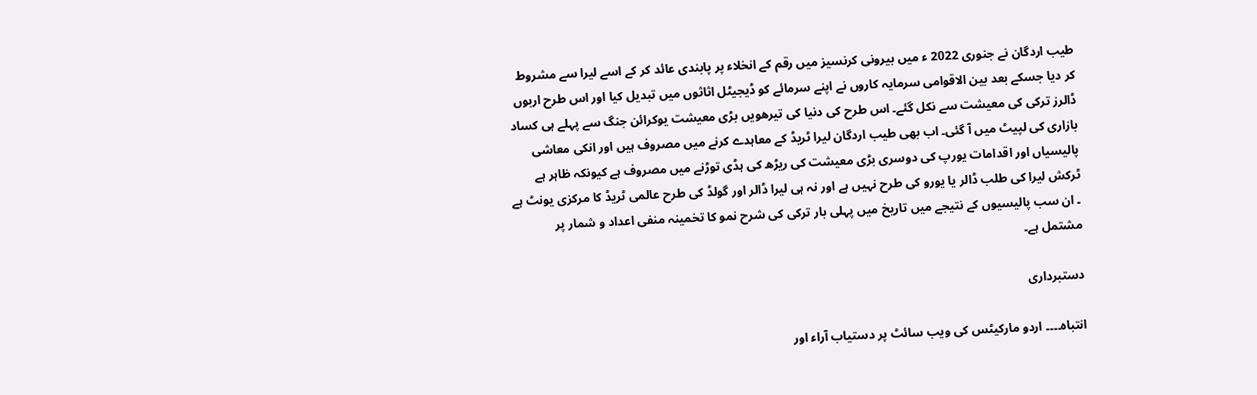طیب اردگان نے جنوری 2022 ء میں بیرونی کرنسیز میں رقم کے انخلاء پر پابندی عائد کر کے اسے لیرا سے مشروط کر دیا جسکے بعد بین الاقوامی سرمایہ کاروں نے اپنے سرمائے کو ڈیجیٹل اثاثوں میں تبدیل کیا اور اس طرح اربوں ڈالرز ترکی کی معیشت سے نکل گئے۔ اس طرح کی دنیا کی تیرھویں بڑی معیشت یوکرائن جنگ سے پہلے ہی کساد بازاری کی لپیٹ میں آ گئی۔ اب بھی طیب اردگان لیرا ٹریڈ کے معاہدے کرنے میں مصروف ہیں اور انکی معاشی پالیسیاں اور اقدامات یورپ کی دوسری بڑی معیشت کی ریڑھ کی ہڈی توڑنے میں مصروف ہے کیونکہ ظاہر ہے ٹرکش لیرا کی طلب ڈالر یا یورو کی طرح نہیں ہے اور نہ ہی لیرا ڈالر اور گولڈ کی طرح عالمی ٹریڈ کا مرکزی یونٹ ہے ۔ ان سب پالیسیوں کے نتیجے میں تاریخ میں پہلی بار ترکی کی شرح نمو کا تخمینہ منفی اعداد و شمار پر مشتمل ہے۔

دستبرداری

انتباہ۔۔۔۔ اردو مارکیٹس کی ویب سائٹ پر دستیاب آراء اور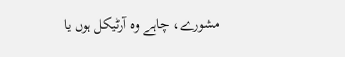مشورے، چاہے وہ آرٹیکل ہوں یا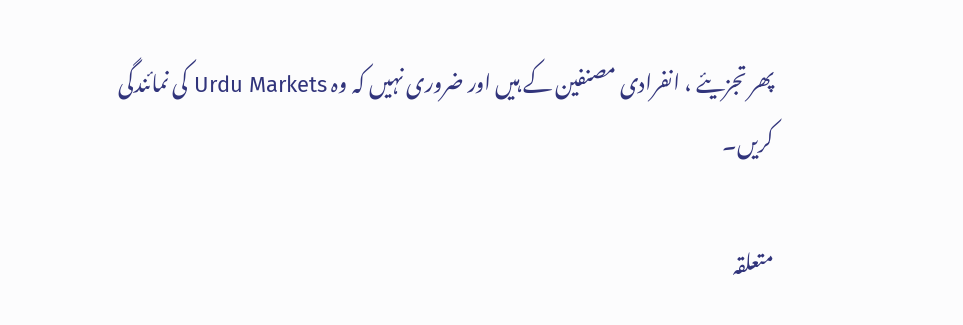پھر تجزیئے ، انفرادی مصنفین کے ہیں اور ضروری نہیں کہ وہ Urdu Markets کی نمائندگی کریں۔

متعلقہ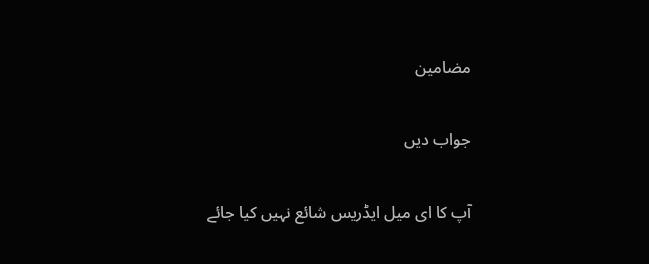مضامین

جواب دیں

آپ کا ای میل ایڈریس شائع نہیں کیا جائے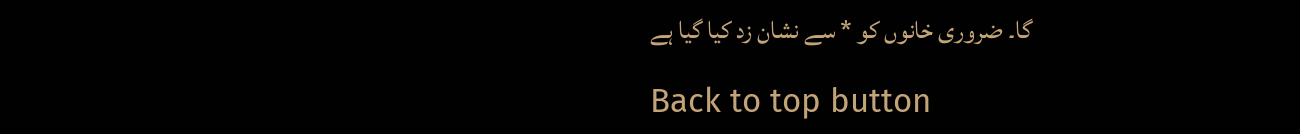گا۔ ضروری خانوں کو * سے نشان زد کیا گیا ہے

Back to top button